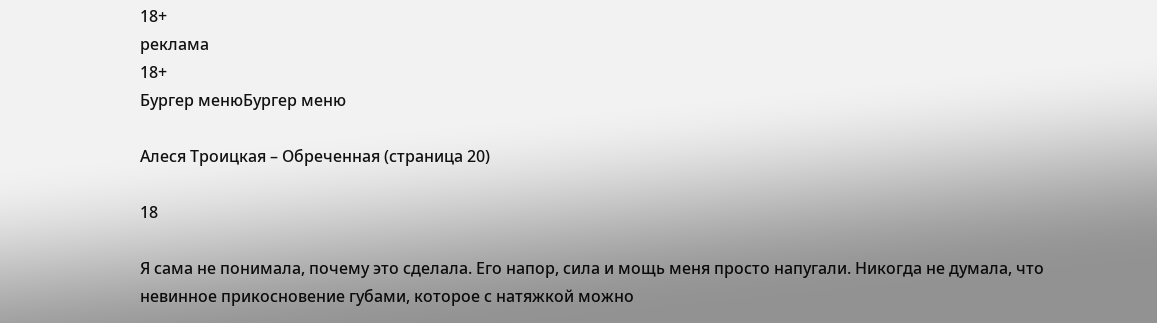18+
реклама
18+
Бургер менюБургер меню

Алеся Троицкая – Обреченная (страница 20)

18

Я сама не понимала, почему это сделала. Его напор, сила и мощь меня просто напугали. Никогда не думала, что невинное прикосновение губами, которое с натяжкой можно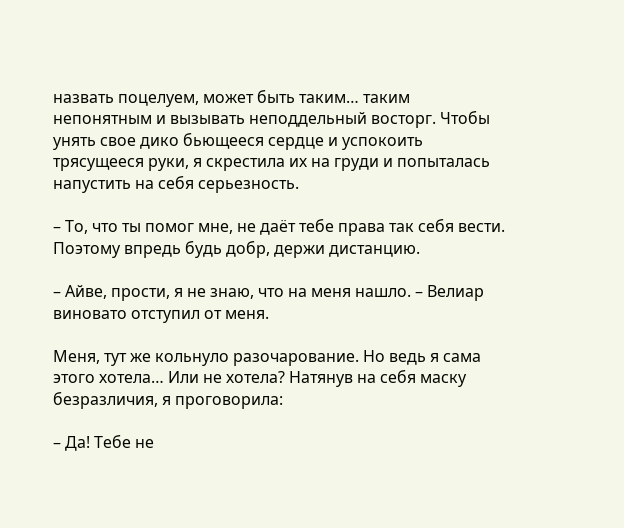назвать поцелуем, может быть таким… таким непонятным и вызывать неподдельный восторг. Чтобы унять свое дико бьющееся сердце и успокоить трясущееся руки, я скрестила их на груди и попыталась напустить на себя серьезность.

– То, что ты помог мне, не даёт тебе права так себя вести. Поэтому впредь будь добр, держи дистанцию.

– Айве, прости, я не знаю, что на меня нашло. – Велиар виновато отступил от меня.

Меня, тут же кольнуло разочарование. Но ведь я сама этого хотела… Или не хотела? Натянув на себя маску безразличия, я проговорила:

– Да! Тебе не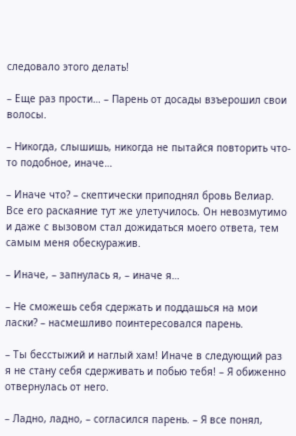следовало этого делать!

– Еще раз прости… – Парень от досады взъерошил свои волосы.

– Никогда, слышишь, никогда не пытайся повторить что-то подобное, иначе…

– Иначе что? – скептически приподнял бровь Велиар. Все его раскаяние тут же улетучилось. Он невозмутимо и даже с вызовом стал дожидаться моего ответа, тем самым меня обескуражив.

– Иначе, – запнулась я, – иначе я…

– Не сможешь себя сдержать и поддашься на мои ласки? – насмешливо поинтересовался парень.

– Ты бесстыжий и наглый хам! Иначе в следующий раз я не стану себя сдерживать и побью тебя! – Я обиженно отвернулась от него.

– Ладно, ладно, – согласился парень. – Я все понял,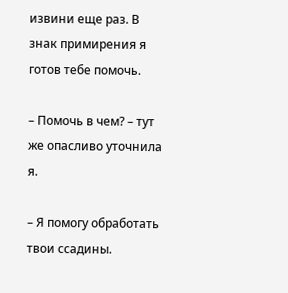извини еще раз. В знак примирения я готов тебе помочь.

– Помочь в чем? – тут же опасливо уточнила я.

– Я помогу обработать твои ссадины.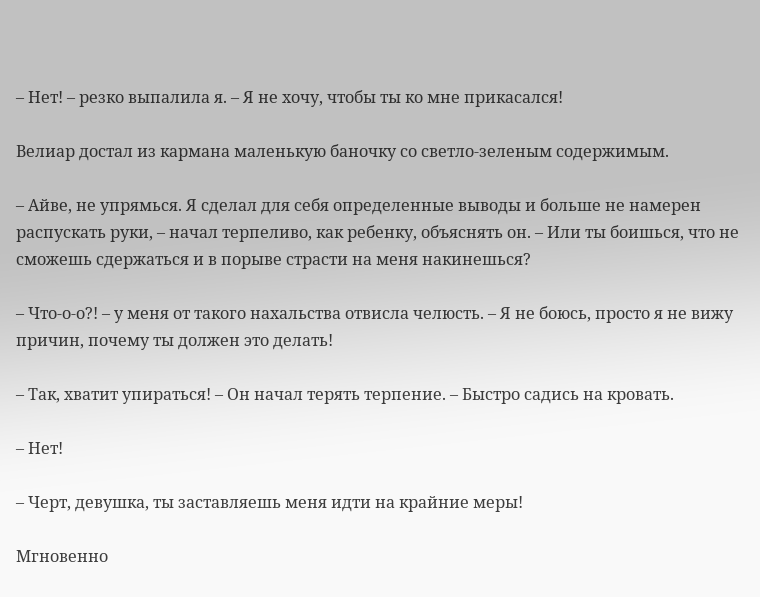– Нет! – резко выпалила я. – Я не хочу, чтобы ты ко мне прикасался!

Велиар достал из кармана маленькую баночку со светло-зеленым содержимым.

– Айве, не упрямься. Я сделал для себя определенные выводы и больше не намерен распускать руки, – начал терпеливо, как ребенку, объяснять он. – Или ты боишься, что не сможешь сдержаться и в порыве страсти на меня накинешься?

– Что-о-о?! – у меня от такого нахальства отвисла челюсть. – Я не боюсь, просто я не вижу причин, почему ты должен это делать!

– Так, хватит упираться! – Он начал терять терпение. – Быстро садись на кровать.

– Нет!

– Черт, девушка, ты заставляешь меня идти на крайние меры!

Мгновенно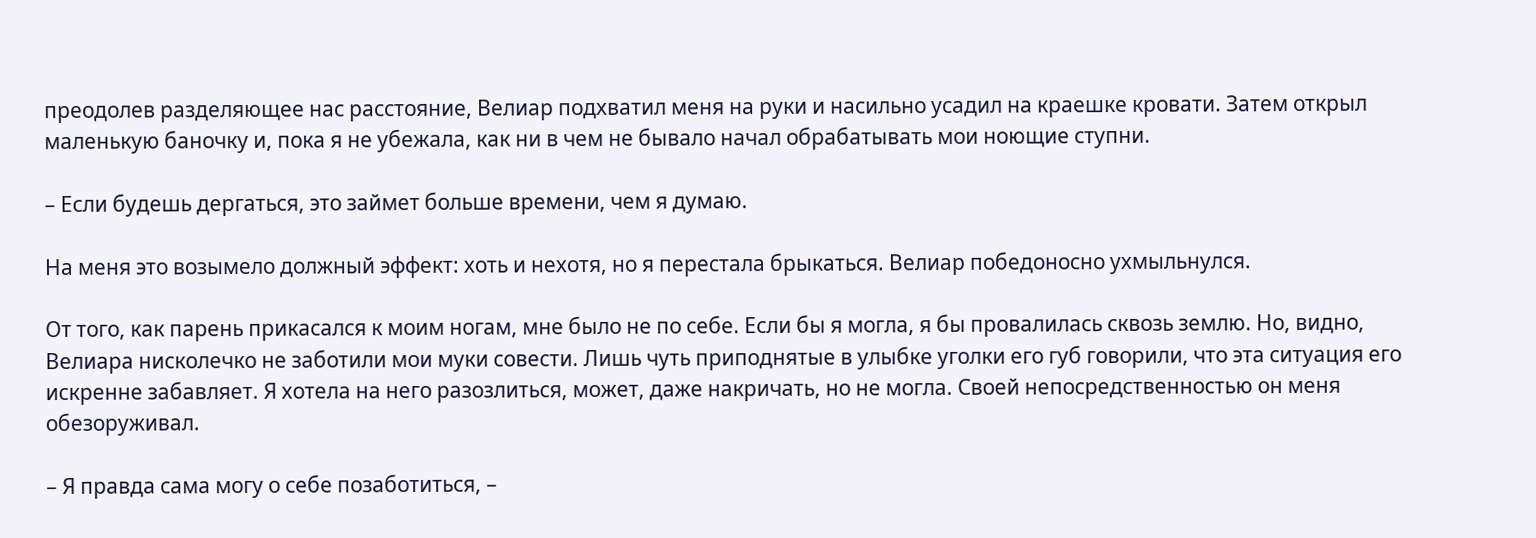преодолев разделяющее нас расстояние, Велиар подхватил меня на руки и насильно усадил на краешке кровати. Затем открыл маленькую баночку и, пока я не убежала, как ни в чем не бывало начал обрабатывать мои ноющие ступни.

– Если будешь дергаться, это займет больше времени, чем я думаю.

На меня это возымело должный эффект: хоть и нехотя, но я перестала брыкаться. Велиар победоносно ухмыльнулся.

От того, как парень прикасался к моим ногам, мне было не по себе. Если бы я могла, я бы провалилась сквозь землю. Но, видно, Велиара нисколечко не заботили мои муки совести. Лишь чуть приподнятые в улыбке уголки его губ говорили, что эта ситуация его искренне забавляет. Я хотела на него разозлиться, может, даже накричать, но не могла. Своей непосредственностью он меня обезоруживал.

– Я правда сама могу о себе позаботиться, –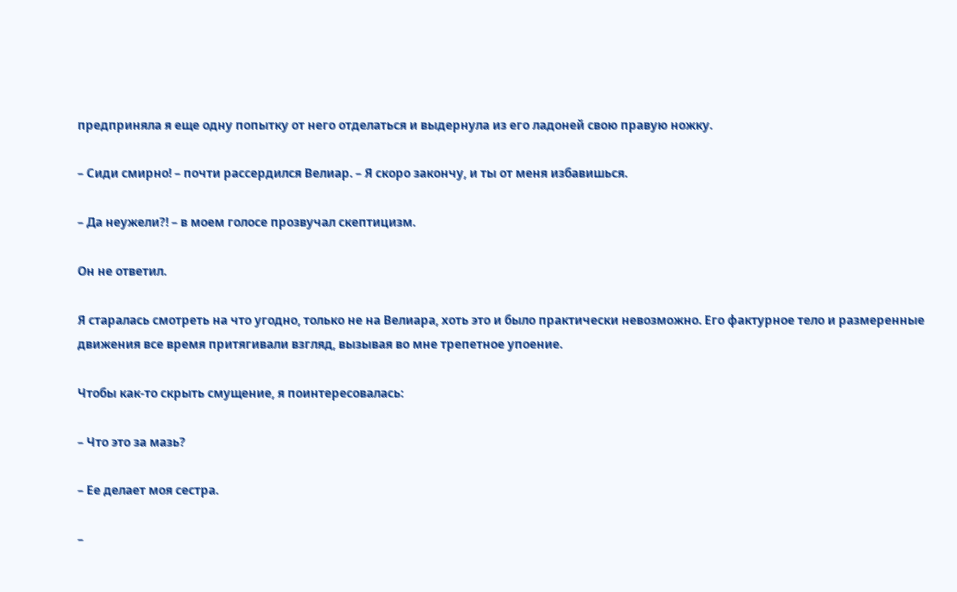предприняла я еще одну попытку от него отделаться и выдернула из его ладоней свою правую ножку.

– Сиди смирно! – почти рассердился Велиар. – Я скоро закончу, и ты от меня избавишься.

– Да неужели?! – в моем голосе прозвучал скептицизм.

Он не ответил.

Я старалась смотреть на что угодно, только не на Велиара, хоть это и было практически невозможно. Его фактурное тело и размеренные движения все время притягивали взгляд, вызывая во мне трепетное упоение.

Чтобы как-то скрыть смущение, я поинтересовалась:

– Что это за мазь?

– Ее делает моя сестра.

–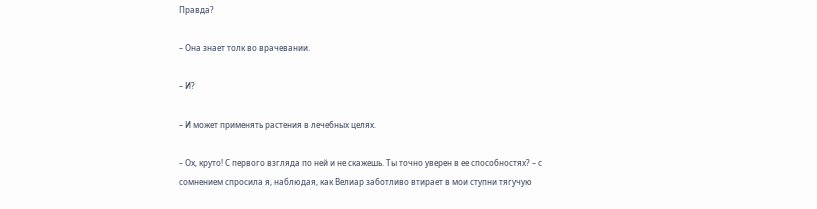Правда?

– Она знает толк во врачевании.

– И?

– И может применять растения в лечебных целях.

– Ох, круто! С первого взгляда по ней и не скажешь. Ты точно уверен в ее способностях? – с сомнением спросила я, наблюдая, как Велиар заботливо втирает в мои ступни тягучую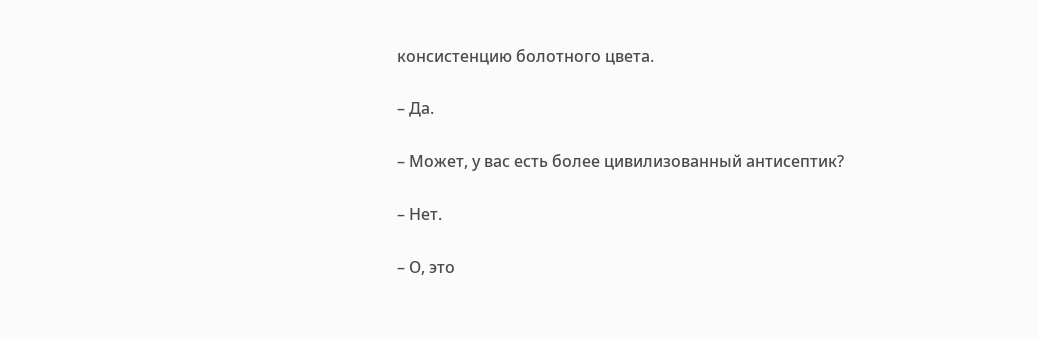консистенцию болотного цвета.

– Да.

– Может, у вас есть более цивилизованный антисептик?

– Нет.

– О, это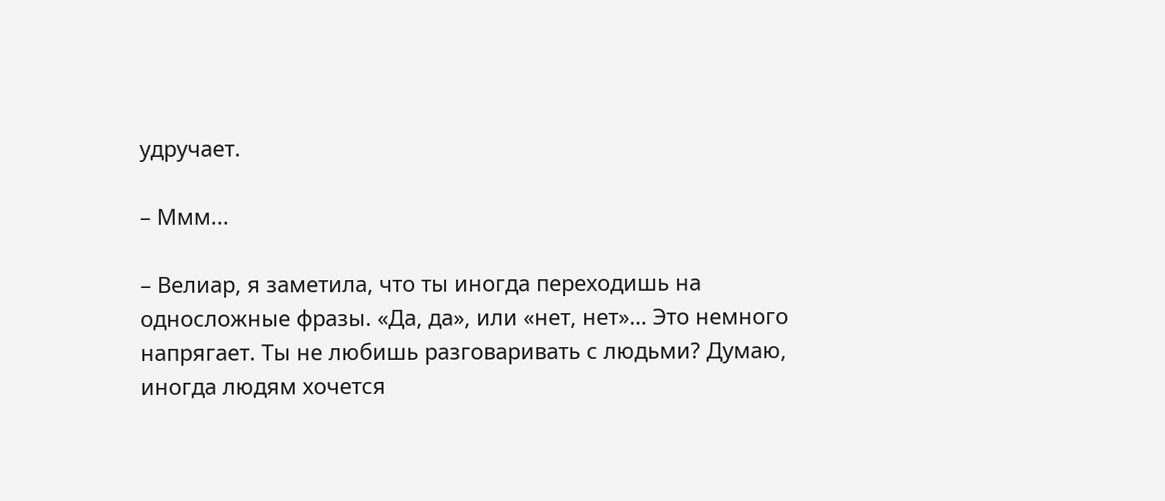удручает.

– Ммм...

– Велиар, я заметила, что ты иногда переходишь на односложные фразы. «Да, да», или «нет, нет»… Это немного напрягает. Ты не любишь разговаривать с людьми? Думаю, иногда людям хочется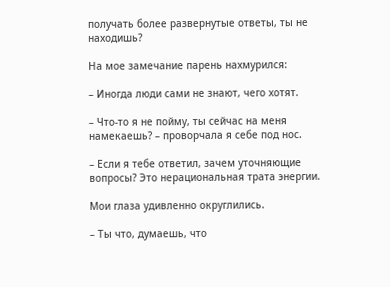получать более развернутые ответы, ты не находишь?

На мое замечание парень нахмурился:

– Иногда люди сами не знают, чего хотят.

– Что-то я не пойму, ты сейчас на меня намекаешь? – проворчала я себе под нос.

– Если я тебе ответил, зачем уточняющие вопросы? Это нерациональная трата энергии.

Мои глаза удивленно округлились.

– Ты что, думаешь, что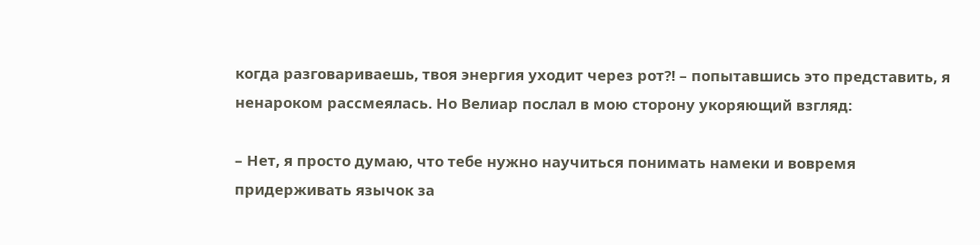когда разговариваешь, твоя энергия уходит через рот?! – попытавшись это представить, я ненароком рассмеялась. Но Велиар послал в мою сторону укоряющий взгляд:

– Нет, я просто думаю, что тебе нужно научиться понимать намеки и вовремя придерживать язычок за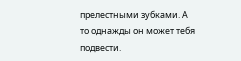прелестными зубками. А то однажды он может тебя подвести.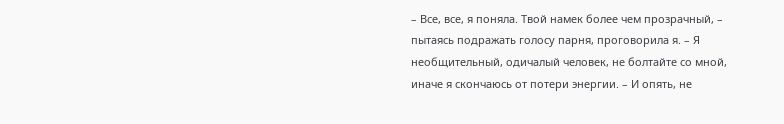– Все, все, я поняла. Твой намек более чем прозрачный, – пытаясь подражать голосу парня, проговорила я. – Я необщительный, одичалый человек, не болтайте со мной, иначе я скончаюсь от потери энергии. – И опять, не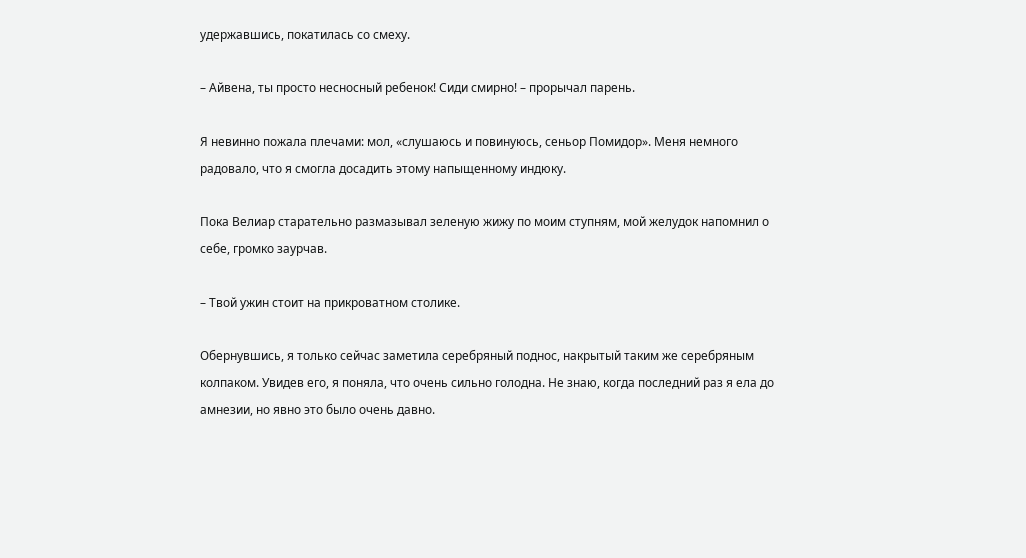удержавшись, покатилась со смеху.

– Айвена, ты просто несносный ребенок! Сиди смирно! – прорычал парень.

Я невинно пожала плечами: мол, «слушаюсь и повинуюсь, сеньор Помидор». Меня немного радовало, что я смогла досадить этому напыщенному индюку.

Пока Велиар старательно размазывал зеленую жижу по моим ступням, мой желудок напомнил о себе, громко заурчав.

– Твой ужин стоит на прикроватном столике.

Обернувшись, я только сейчас заметила серебряный поднос, накрытый таким же серебряным колпаком. Увидев его, я поняла, что очень сильно голодна. Не знаю, когда последний раз я ела до амнезии, но явно это было очень давно.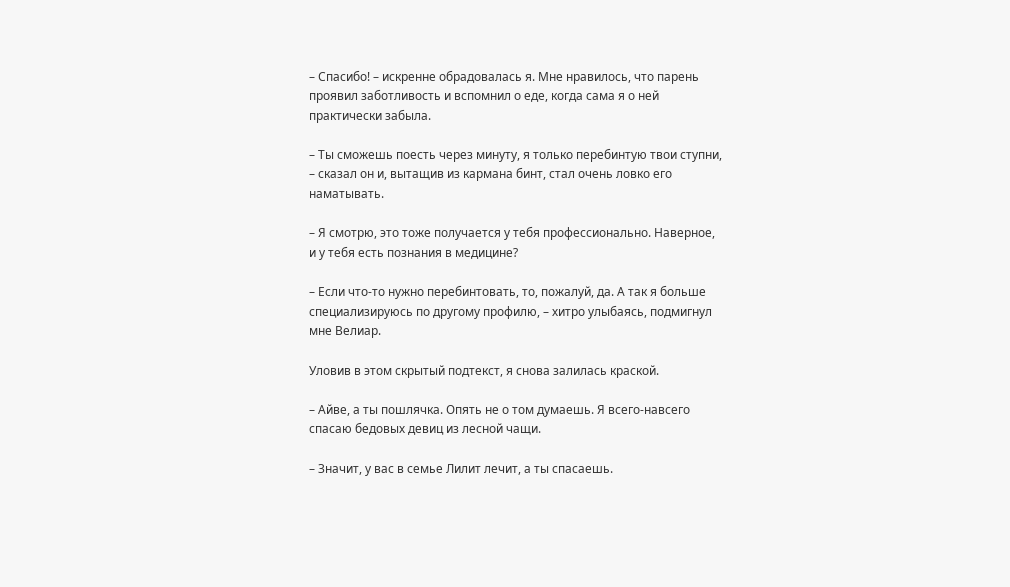– Спасибо! – искренне обрадовалась я. Мне нравилось, что парень проявил заботливость и вспомнил о еде, когда сама я о ней практически забыла.

– Ты сможешь поесть через минуту, я только перебинтую твои ступни, – сказал он и, вытащив из кармана бинт, стал очень ловко его наматывать.

– Я смотрю, это тоже получается у тебя профессионально. Наверное, и у тебя есть познания в медицине?

– Если что-то нужно перебинтовать, то, пожалуй, да. А так я больше специализируюсь по другому профилю, – хитро улыбаясь, подмигнул мне Велиар.

Уловив в этом скрытый подтекст, я снова залилась краской.

– Айве, а ты пошлячка. Опять не о том думаешь. Я всего-навсего спасаю бедовых девиц из лесной чащи.

– Значит, у вас в семье Лилит лечит, а ты спасаешь.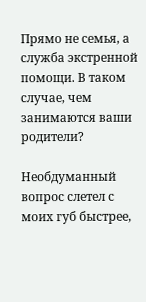Прямо не семья, а служба экстренной помощи. В таком случае, чем занимаются ваши родители?

Необдуманный вопрос слетел с моих губ быстрее,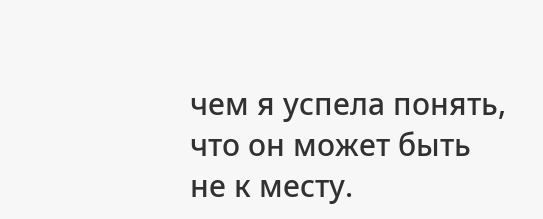чем я успела понять, что он может быть не к месту.